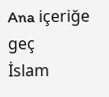Ana içeriğe geç
İslam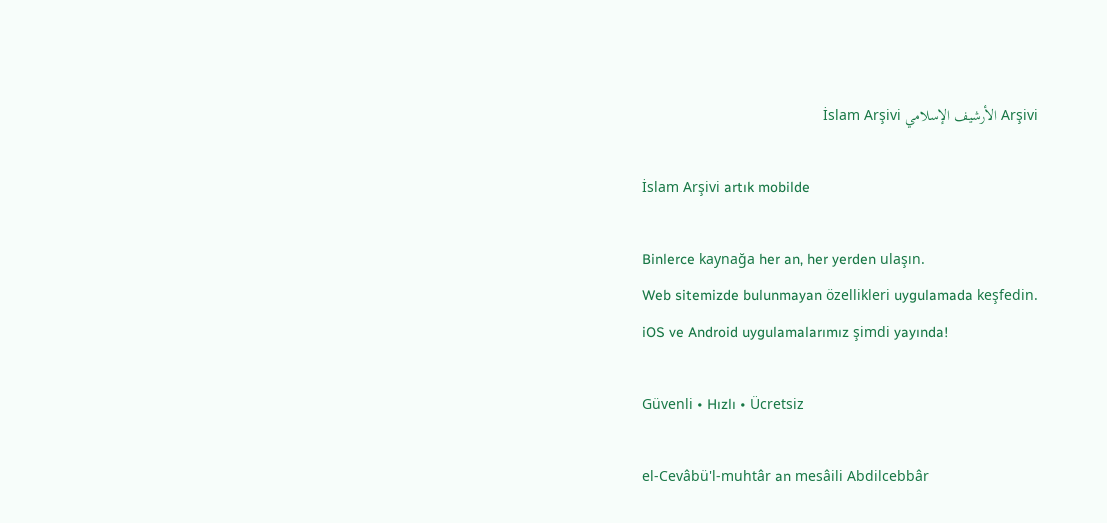Arşivi الأرشيف الإسلامي İslam Arşivi

İslam Arşivi artık mobilde

Binlerce kaynağa her an, her yerden ulaşın.
Web sitemizde bulunmayan özellikleri uygulamada keşfedin.
iOS ve Android uygulamalarımız şimdi yayında!

Güvenli • Hızlı • Ücretsiz

el-Cevâbü'l-muhtâr an mesâili Abdilcebbâr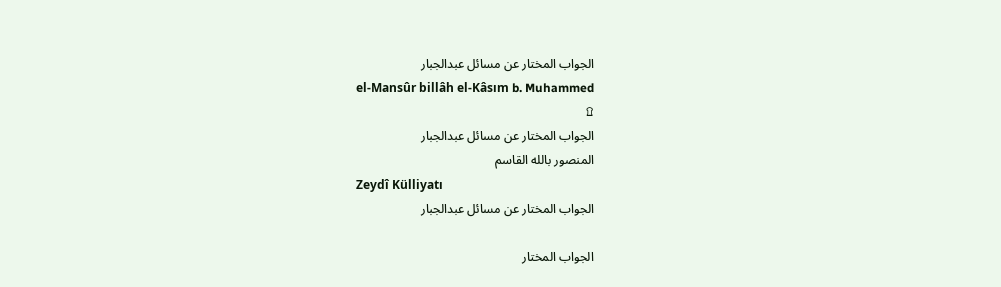الجواب المختار عن مسائل عبدالجبار
el-Mansûr billâh el-Kâsım b. Muhammed
۩
الجواب المختار عن مسائل عبدالجبار
المنصور بالله القاسم
Zeydî Külliyatı
الجواب المختار عن مسائل عبدالجبار

الجواب المختار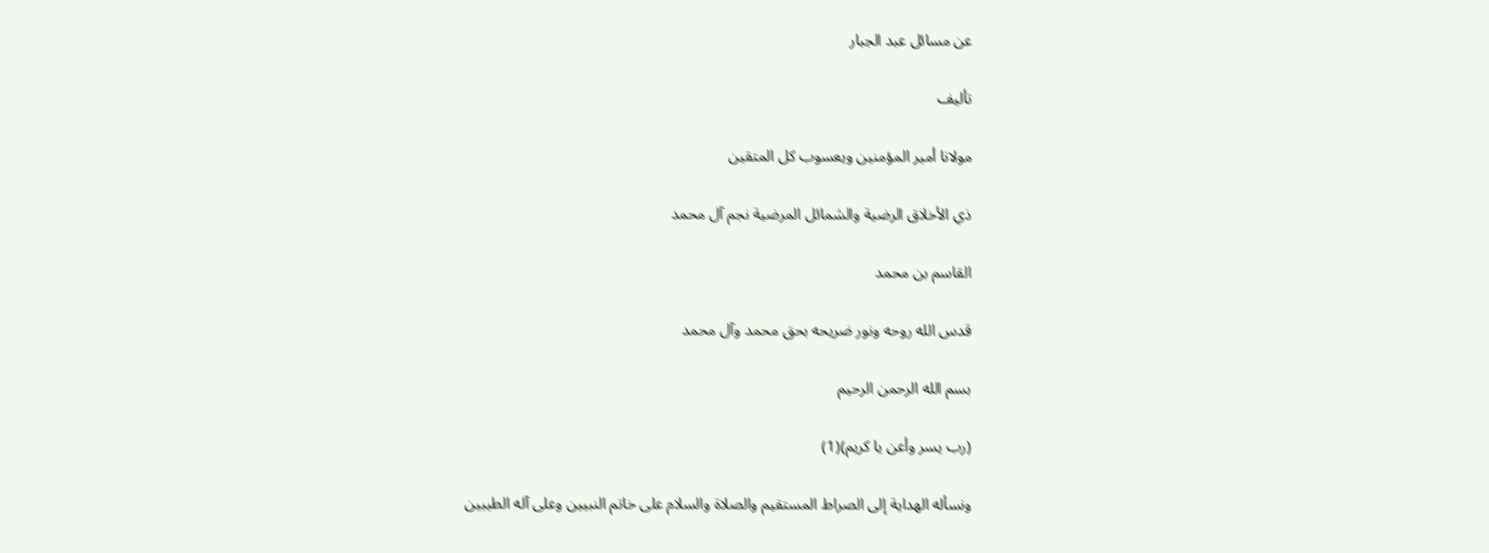عن مسائل عبد الجبار

تأليف

مولانا أمير المؤمنين ويعسوب كل المتقين

ذي الأخلاق الرضية والشمائل المرضية نجم آل محمد

القاسم بن محمد

قدس الله روحه ونور ضريحه بحق محمد وآل محمد

بسم الله الرحمن الرحيم

(رب يسر وأعن يا كريم)(1)

ونسأله الهداية إلى الصراط المستقيم والصلاة والسلام على خاتم النبيين وعلى آله الطيبين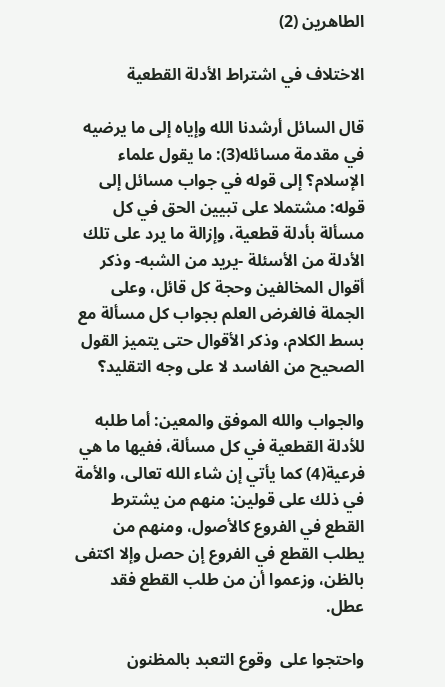الطاهرين (2)

الاختلاف في اشتراط الأدلة القطعية

قال السائل أرشدنا الله وإياه إلى ما يرضيه في مقدمة مسائله(3): ما يقول علماء الإسلام؟ إلى قوله في جواب مسائل إلى قوله: مشتملا على تبيين الحق في كل مسألة بأدلة قطعية، وإزالة ما يرد على تلك الأدلة من الأسئلة -يريد من الشبه- وذكر أقوال المخالفين وحجة كل قائل، وعلى الجملة فالغرض العلم بجواب كل مسألة مع بسط الكلام، وذكر الأقوال حتى يتميز القول الصحيح من الفاسد لا على وجه التقليد؟

والجواب والله الموفق والمعين: أما طلبه للأدلة القطعية في كل مسألة، ففيها ما هي فرعية(4) كما يأتي إن شاء الله تعالى، والأمة في ذلك على قولين: منهم من يشترط القطع في الفروع كالأصول، ومنهم من يطلب القطع في الفروع إن حصل وإلا اكتفى بالظن، وزعموا أن من طلب القطع فقد عطل.

واحتجوا على  وقوع التعبد بالمظنون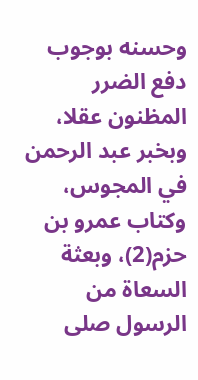وحسنه بوجوب دفع الضرر المظنون عقلا، وبخبر عبد الرحمن في المجوس، وكتاب عمرو بن حزم(2)، وبعثة السعاة من الرسول صلى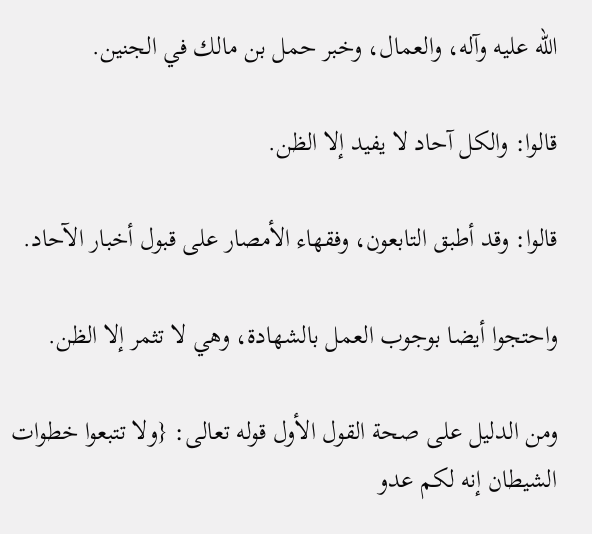الله عليه وآله، والعمال، وخبر حمل بن مالك في الجنين.

قالوا: والكل آحاد لا يفيد إلا الظن.

قالوا: وقد أطبق التابعون، وفقهاء الأمصار على قبول أخبار الآحاد.

واحتجوا أيضا بوجوب العمل بالشهادة، وهي لا تثمر إلا الظن.

ومن الدليل على صحة القول الأول قوله تعالى: {ولا تتبعوا خطوات الشيطان إنه لكم عدو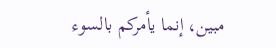مبين، إنما يأمركم بالسوء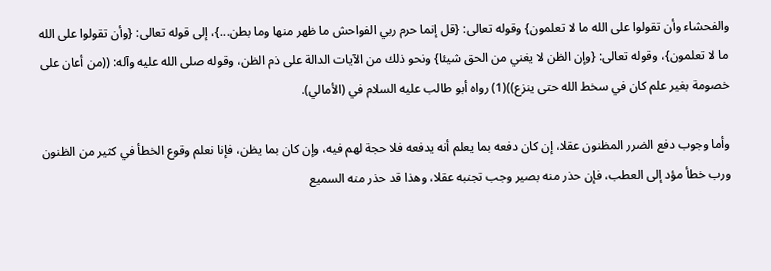والفحشاء وأن تقولوا على الله ما لا تعلمون} وقوله تعالى: {قل إنما حرم ربي الفواحش ما ظهر منها وما بطن...}، إلى قوله تعالى: {وأن تقولوا على الله ما لا تعلمون}، وقوله تعالى: {وإن الظن لا يغني من الحق شيئا} ونحو ذلك من الآيات الدالة على ذم الظن، وقوله صلى الله عليه وآله: ((من أعان على خصومة بغير علم كان في سخط الله حتى ينزع))(1) رواه أبو طالب عليه السلام في (الأمالي).

وأما وجوب دفع الضرر المظنون عقلا، إن كان دفعه بما يعلم أنه يدفعه فلا حجة لهم فيه، وإن كان بما يظن، فإنا نعلم وقوع الخطأ في كثير من الظنون ورب خطأ مؤد إلى العطب، فإن حذر منه بصير وجب تجنبه عقلا، وهذا قد حذر منه السميع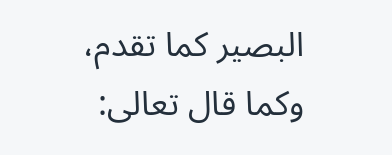البصير كما تقدم، وكما قال تعالى: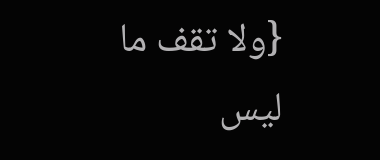{ولا تقف ما ليس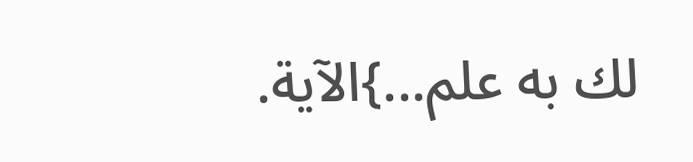لك به علم...}الآية.